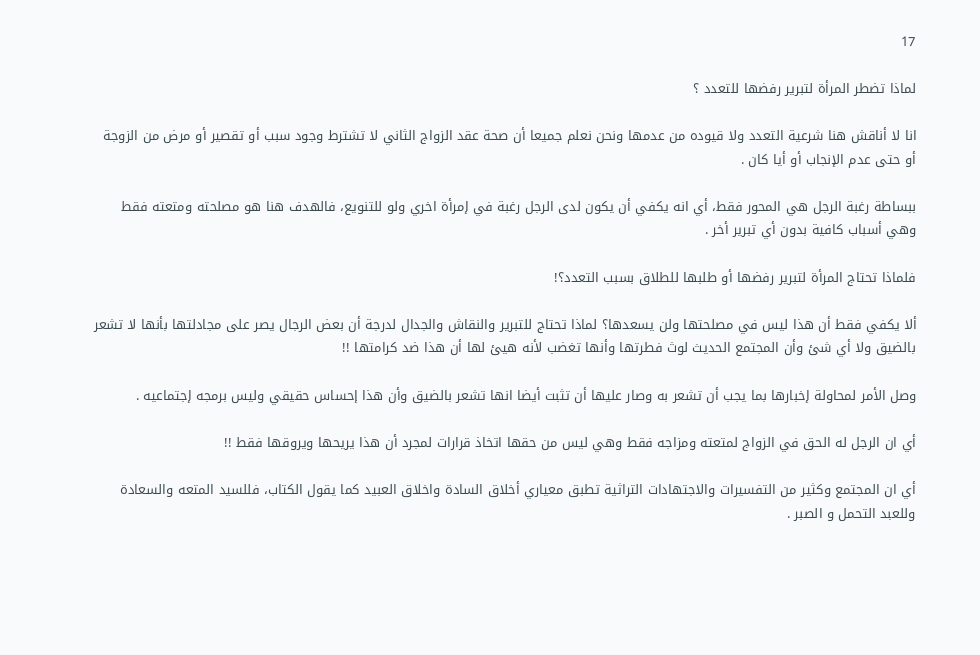17

لماذا تضطر المرأة لتبرير رفضها للتعدد ؟

انا لا أناقش هنا شرعية التعدد ولا قيوده من عدمها ونحن نعلم جميعا أن صحة عقد الزواج الثاني لا تشترط وجود سبب أو تقصير أو مرض من الزوجة أو حتى عدم الإنجاب أو أيا كان .

ببساطة رغبة الرجل هي المحور فقط، أي انه يكفي أن يكون لدى الرجل رغبة في إمرأة اخري ولو للتنويع، فالهدف هنا هو مصلحته ومتعته فقط وهي أسباب كافية بدون أي تبرير أخر .

فلماذا تحتاج المرأة لتبرير رفضها أو طلبها للطلاق بسبب التعدد؟!

ألا يكفي فقط أن هذا ليس في مصلحتها ولن يسعدها؟ لماذا تحتاج للتبرير والنقاش والجدال لدرجة أن بعض الرجال يصر على مجادلتها بأنها لا تشعر بالضيق ولا أي شئ وأن المجتمع الحديث لوث فطرتها وأنها تغضب لأنه هيئ لها أن هذا ضد كرامتها !!

وصل الأمر لمحاولة إخبارها بما يجب أن تشعر به وصار عليها أن تثبت أيضا انها تشعر بالضيق وأن هذا إحساس حقيقي وليس برمجه إجتماعيه .

أي ان الرجل له الحق في الزواج لمتعته ومزاجه فقط وهي ليس من حقها اتخاذ قرارات لمجرد أن هذا يريحها ويروقها فقط !!

أي ان المجتمع وكثير من التفسيرات والاجتهادات التراثية تطبق معياري أخلاق السادة واخلاق العبيد كما يقول الكتاب، فللسيد المتعه والسعادة وللعبد التحمل و الصبر .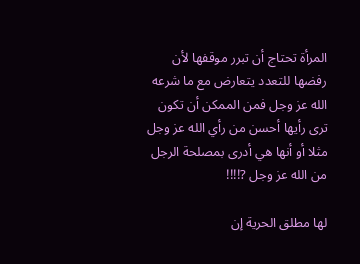المرأة تحتاج أن تبرر موقفها لأن رفضها للتعدد يتعارض مع ما شرعه الله عز وجل فمن الممكن أن تكون ترى رأيها أحسن من رأي الله عز وجل مثلا أو أنها هي أدرى بمصلحة الرجل من الله عز وجل ?!!!!

لها مطلق الحرية إن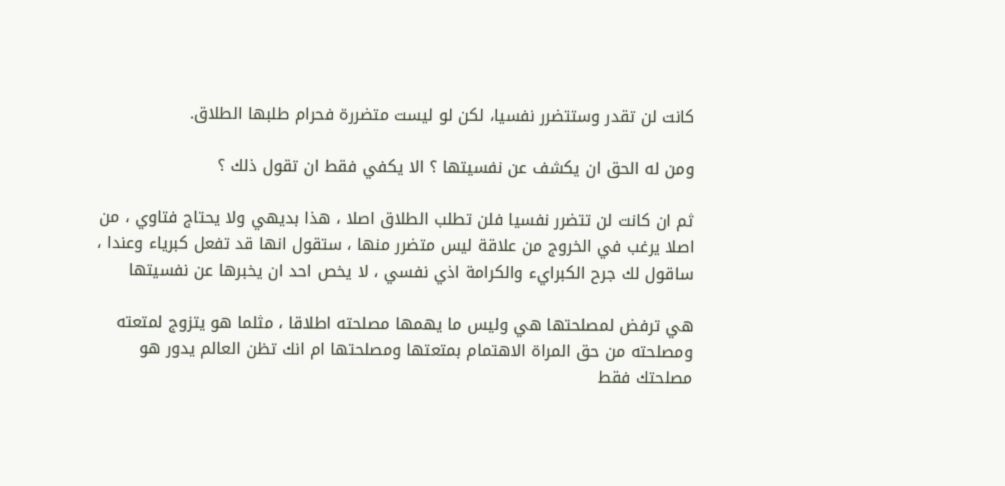كانت لن تقدر وستتضرر نفسيا، لكن لو ليست متضررة فحرام طلبها الطلاق.

ومن له الحق ان يكشف عن نفسيتها ؟ الا يكفي فقط ان تقول ذلك ؟

ثم ان كانت لن تتضرر نفسيا فلن تطلب الطلاق اصلا ، هذا بديهي ولا يحتاج فتاوي ، من اصلا يرغب في الخروج من علاقة ليس متضرر منها ، ستقول انها قد تفعل كبرياء وعندا ، ساقول لك جرح الكبرايء والكرامة اذي نفسي ، لا يخص احد ان يخبرها عن نفسيتها

هي ترفض لمصلحتها هي وليس ما يهمها مصلحته اطلاقا ، مثلما هو يتزوج لمتعته ومصلحته من حق المراة الاهتمام بمتعتها ومصلحتها ام انك تظن العالم يدور هو مصلحتك فقط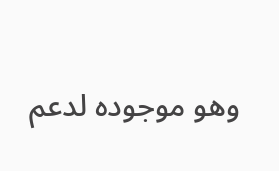وهو موجوده لدعم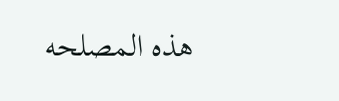هذه المصلحه